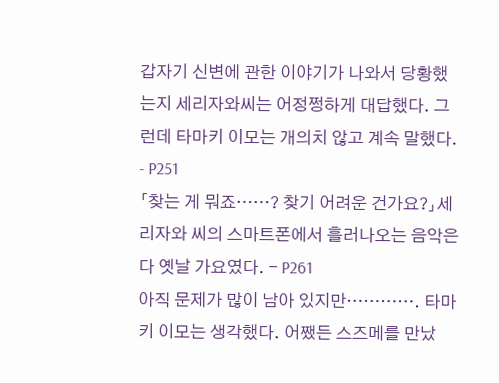갑자기 신변에 관한 이야기가 나와서 당황했는지 세리자와씨는 어정쩡하게 대답했다. 그런데 타마키 이모는 개의치 않고 계속 말했다. - P251
「찾는 게 뭐죠……? 찾기 어려운 건가요?」세리자와 씨의 스마트폰에서 흘러나오는 음악은 다 옛날 가요였다. - P261
아직 문제가 많이 남아 있지만…………. 타마키 이모는 생각했다. 어쨌든 스즈메를 만났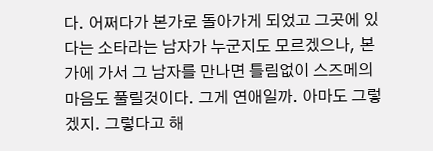다. 어쩌다가 본가로 돌아가게 되었고 그곳에 있다는 소타라는 남자가 누군지도 모르겠으나, 본가에 가서 그 남자를 만나면 틀림없이 스즈메의 마음도 풀릴것이다. 그게 연애일까. 아마도 그렇겠지. 그렇다고 해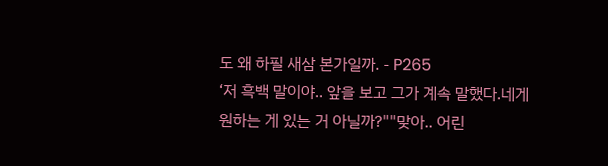도 왜 하필 새삼 본가일까. - P265
‘저 흑백 말이야.. 앞을 보고 그가 계속 말했다.네게 원하는 게 있는 거 아닐까?""맞아.. 어린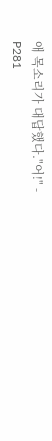애 목소리가 대답했다."어!" - P281